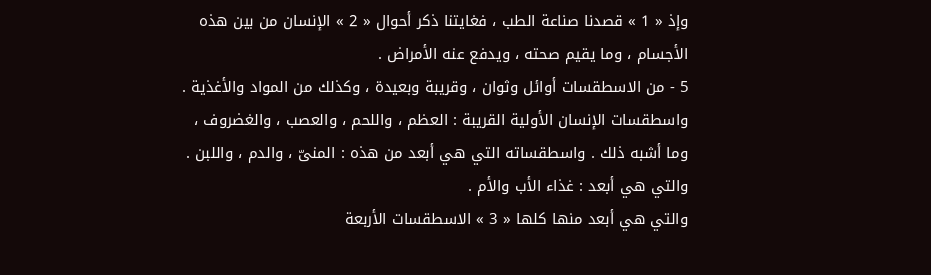وإذ « 1 » قصدنا صناعة الطب ، فغايتنا ذكر أحوال « 2 » الإنسان من بين هذه الأجسام ، وما يقيم صحته ، ويدفع عنه الأمراض .
5 - من الاسطقسات أوائل وثوان ، وقريبة وبعيدة ، وكذلك من المواد والأغذية . واسطقسات الإنسان الأولية القريبة : العظم ، واللحم ، والعصب ، والغضروف ، وما أشبه ذلك . واسطقساته التي هي أبعد من هذه : المنىّ ، والدم ، واللبن . والتي هي أبعد : غذاء الأب والأم .
والتي هي أبعد منها كلها « 3 » الاسطقسات الأربعة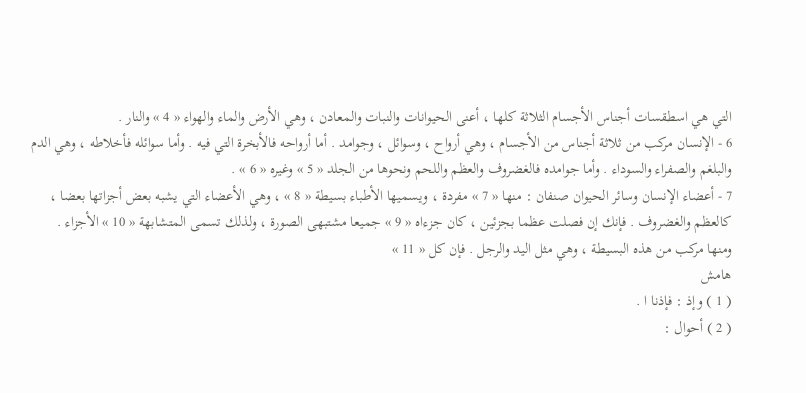التي هي اسطقسات أجناس الأجسام الثلاثة كلها ، أعنى الحيوانات والنبات والمعادن ، وهي الأرض والماء والهواء « 4 » والنار .
6 - الإنسان مركب من ثلاثة أجناس من الأجسام ، وهي أرواح ، وسوائل ، وجوامد . أما أرواحه فالأبخرة التي فيه . وأما سوائله فأخلاطه ، وهي الدم والبلغم والصفراء والسوداء . وأما جوامده فالغضروف والعظم واللحم ونحوها من الجلد « 5 » وغيره « 6 » .
7 - أعضاء الإنسان وسائر الحيوان صنفان : منها « 7 » مفردة ، ويسميها الأطباء بسيطة « 8 » ، وهي الأعضاء التي يشبه بعض أجزاتها بعضا ، كالعظم والغضروف . فإنك إن فصلت عظما بجزئين ، كان جزءاه « 9 » جميعا مشتبهى الصورة ، ولذلك تسمى المتشابهة « 10 » الأجزاء .
ومنها مركب من هذه البسيطة ، وهي مثل اليد والرجل . فإن كل « 11 »
هامش
( 1 ) وإذ : فإذنا ا .
( 2 ) أحوال :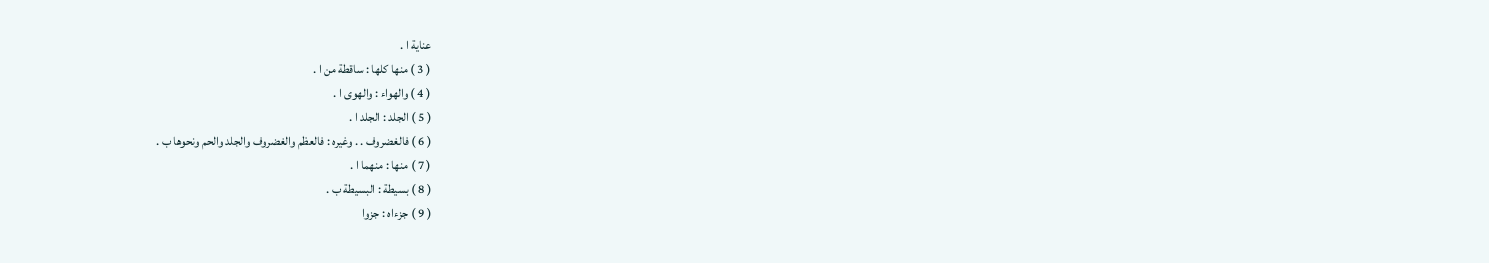عناية ا .
( 3 ) منها كلها : ساقطة من ا .
( 4 ) والهواء : والهوى ا .
( 5 ) الجلد : الجلد ا .
( 6 ) فالغضروف . . وغيره : فالعظم والغضروف والجلد والحم ونحوها ب .
( 7 ) منها : منهما ا .
( 8 ) بسيطة : البسيطة ب .
( 9 ) جزءاه : جزوا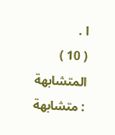ا .
( 10 ) المتشابهة : متشابهة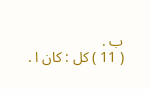ب .
( 11 ) كل : كان ا .